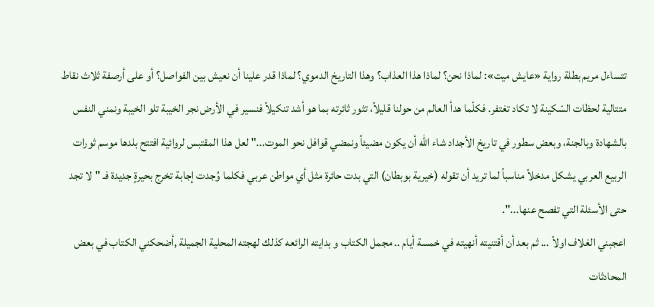تتساءل مريم بطلة رواية «عايش ميت»: لماذا نحن؟ لماذا هذا العذاب؟ وهذا التاريخ الدموي؟ لماذا قدر علينا أن نعيش بين الفواصل؟ أو على أرصفة ثلاث نقاط متتالية لحظات السّكينة لا تكاد تغتفر. فكلّما هدأ العالم من حولنا قليلاً، تثور ثائرته بما هو أشد تنكيلاً فنسير في الأرض نجر الخيبة تلو الخيبة ونمني النفس بالشهادة وبالجنة، وبعض سطور في تاريخ الأجداد شاء الله أن يكون مضيئاً ونمضي قوافل نحو الموت..." لعل هذا المقتبس لروائية افتتح بلدها موسم ثورات الربيع العربي يشكل مدخلاً مناسباً لما تريد أن تقوله (خيرية بوبطان) التي بدت حائرة مثل أي مواطن عربي فكلما وُجدت إجابة تخرج بحيرةٍ جديدة فـ "لا تجد حتى الأسئلة التي تفصح عنها...".
اعجبني الغلاف اولاً ... ثم بعد أن أقتنيته أنهيته في خمسة أيام .. مجمل الكتاب و بدايته الرائعه كذلك لهجته المحلية الجميلة ,أضحكني الكتاب في بعض المحادثات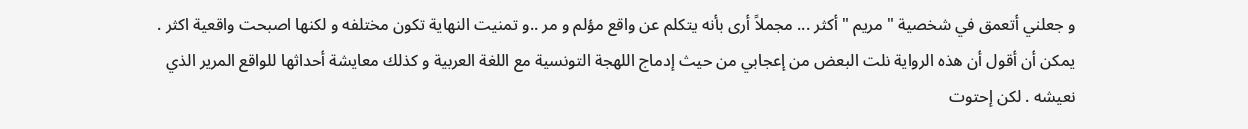و جعلني أتعمق في شخصية " مريم " أكثر ... مجملاً أرى بأنه يتكلم عن واقع مؤلم و مر ..و تمنيت النهاية تكون مختلفه و لكنها اصبحت واقعية اكثر .
يمكن أن أقول أن هذه الرواية نلت البعض من إعجابي من حيث إدماج اللهجة التونسية مع اللغة العربية و كذلك معايشة أحداثها للواقع المرير الذي نعيشه . لكن إحتوت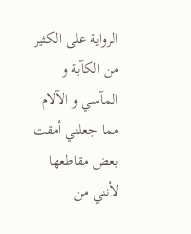الرواية على الكثير من الكآبة و المآسي و الآلام مما جعلني أمقت بعض مقاطعها لأنني من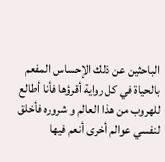الباحثين عن ذلك الإحساس المفعم بالحياة في كل رواية أقرؤها فأنا أطالع للهروب من هذا العالم و شروره فأخلق لنفسي عوالم أخرى أنعم فيها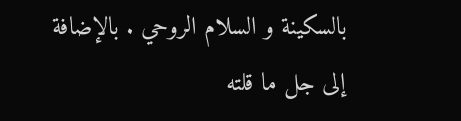بالسكينة و السلام الروحي . بالإضافة إلى جل ما قلته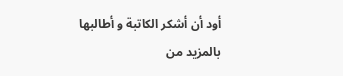أود أن أشكر الكاتبة و أطالبها بالمزيد من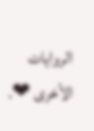الروايات الأخرى ❤.